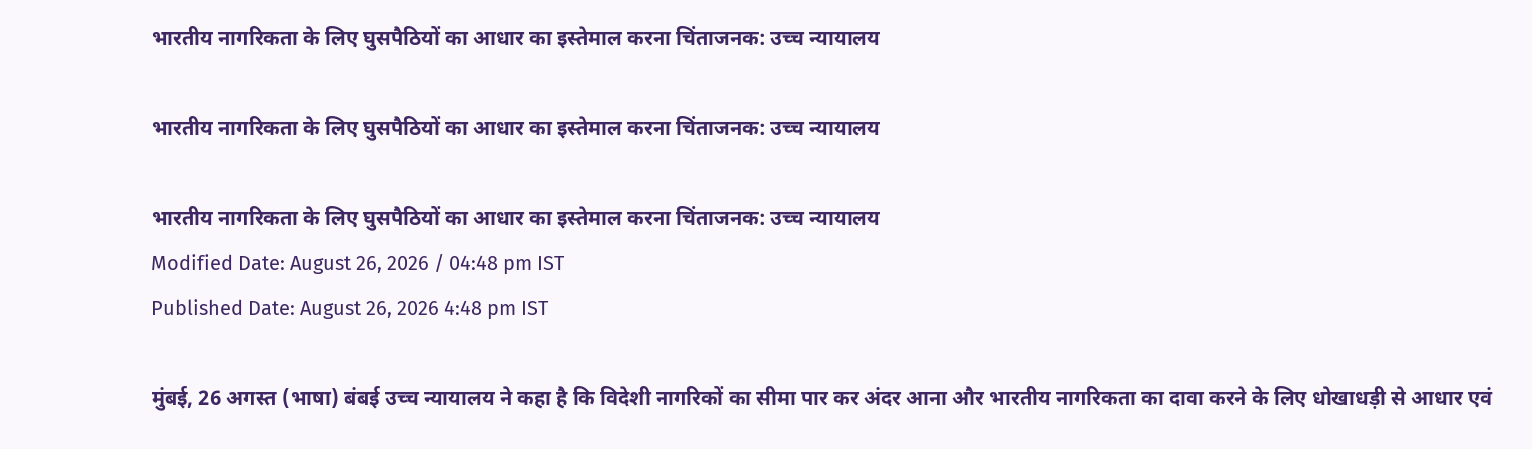भारतीय नागरिकता के लिए घुसपैठियों का आधार का इस्तेमाल करना चिंताजनक: उच्च न्यायालय

भारतीय नागरिकता के लिए घुसपैठियों का आधार का इस्तेमाल करना चिंताजनक: उच्च न्यायालय

भारतीय नागरिकता के लिए घुसपैठियों का आधार का इस्तेमाल करना चिंताजनक: उच्च न्यायालय
Modified Date: August 26, 2026 / 04:48 pm IST
Published Date: August 26, 2026 4:48 pm IST

मुंबई, 26 अगस्त (भाषा) बंबई उच्च न्यायालय ने कहा है कि विदेशी नागरिकों का सीमा पार कर अंदर आना और भारतीय नागरिकता का दावा करने के लिए धोखाधड़ी से आधार एवं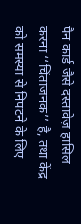पैन कार्ड जैसे दस्तावेज़ हासिल करना ‘‘चिंताजनक’’ है, तथा केंद्र को समस्या से निपटने के लिए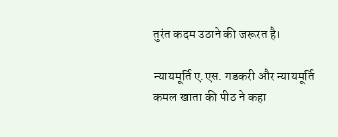तुरंत कदम उठाने की जरूरत है।

न्यायमूर्ति ए.एस. गडकरी और न्यायमूर्ति कमल खाता की पीठ ने कहा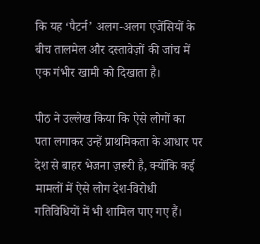कि यह ‘पैटर्न’ अलग-अलग एजेंसियों के बीच तालमेल और दस्तावेज़ों की जांच में एक गंभीर खामी को दिखाता है।

पीठ ने उल्लेख किया कि ऐसे लोगों का पता लगाकर उन्हें प्राथमिकता के आधार पर देश से बाहर भेजना ज़रूरी है, क्योंकि कई मामलों में ऐसे लोग देश-विरोधी गतिविधियों में भी शामिल पाए गए हैं।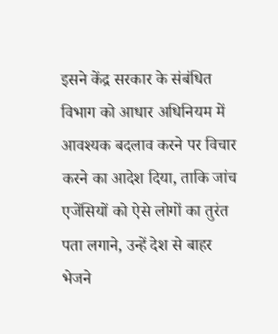इसने केंद्र सरकार के संबंधित विभाग को आधार अधिनियम में आवश्यक बदलाव करने पर विचार करने का आदेश दिया, ताकि जांच एजेंसियों को ऐसे लोगों का तुरंत पता लगाने, उन्हें देश से बाहर भेजने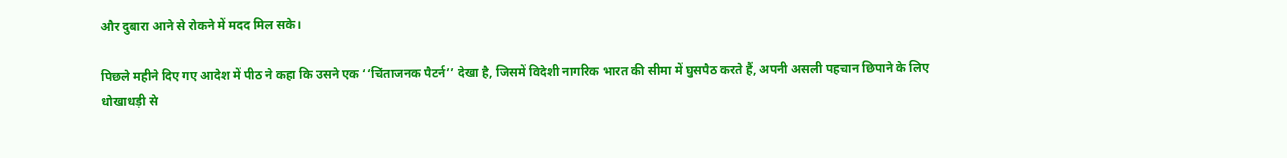और दुबारा आने से रोकने में मदद मिल सके।

पिछले महीने दिए गए आदेश में पीठ ने कहा कि उसने एक ‘‘चिंताजनक पैटर्न’’ देखा है, जिसमें विदेशी नागरिक भारत की सीमा में घुसपैठ करते हैं, अपनी असली पहचान छिपाने के लिए धोखाधड़ी से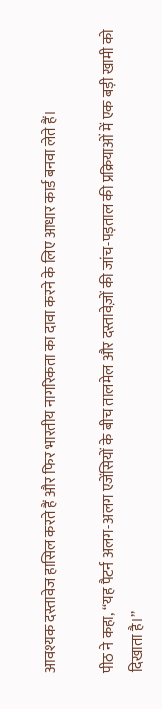आवश्यक दस्तावेज हासिल करते हैं और फिर भारतीय नागरिकता का दावा करने के लिए आधार कार्ड बनवा लेते हैं।

पीठ ने कहा, ‘‘यह पैटर्न अलग-अलग एजेंसियों के बीच तालमेल और दस्तावेज़ों की जांच-पड़ताल की प्रक्रियाओं में एक बड़ी खामी को दिखाता है।’’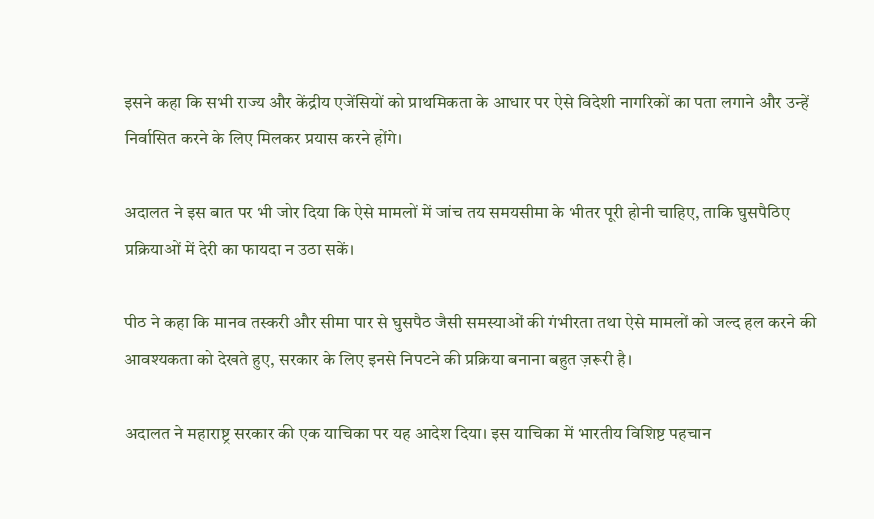इसने कहा कि सभी राज्य और केंद्रीय एजेंसियों को प्राथमिकता के आधार पर ऐसे विदेशी नागरिकों का पता लगाने और उन्हें निर्वासित करने के लिए मिलकर प्रयास करने होंगे।

अदालत ने इस बात पर भी जोर दिया कि ऐसे मामलों में जांच तय समयसीमा के भीतर पूरी होनी चाहिए, ताकि घुसपैठिए प्रक्रियाओं में देरी का फायदा न उठा सकें।

पीठ ने कहा कि मानव तस्करी और सीमा पार से घुसपैठ जैसी समस्याओं की गंभीरता तथा ऐसे मामलों को जल्द हल करने की आवश्यकता को देखते हुए, सरकार के लिए इनसे निपटने की प्रक्रिया बनाना बहुत ज़रूरी है।

अदालत ने महाराष्ट्र सरकार की एक याचिका पर यह आदेश दिया। इस याचिका में भारतीय विशिष्ट पहचान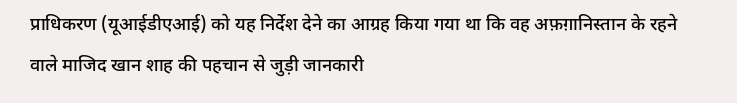प्राधिकरण (यूआईडीएआई) को यह निर्देश देने का आग्रह किया गया था कि वह अफ़ग़ानिस्तान के रहने वाले माजिद खान शाह की पहचान से जुड़ी जानकारी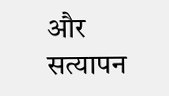और सत्यापन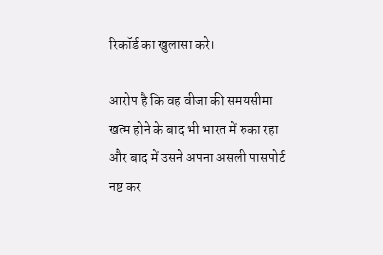रिकॉर्ड का खुलासा करे।

आरोप है कि वह वीजा की समयसीमा खत्म होने के बाद भी भारत में रुका रहा और बाद में उसने अपना असली पासपोर्ट नष्ट कर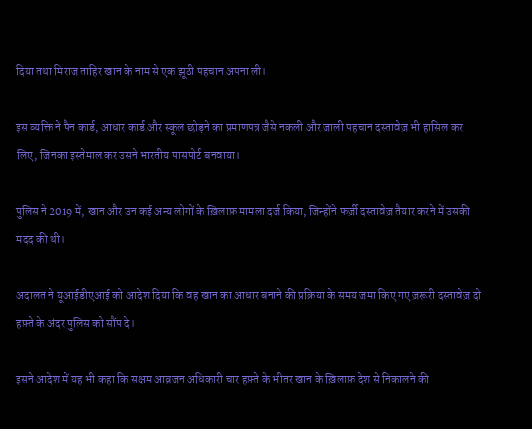दिया तथा मिराज ताहिर खान के नाम से एक झूठी पहचान अपना ली।

इस व्यक्ति ने पैन कार्ड, आधार कार्ड और स्कूल छोड़ने का प्रमाणपत्र जैसे नकली और जाली पहचान दस्तावेज़ भी हासिल कर लिए, जिनका इस्तेमाल कर उसने भारतीय पासपोर्ट बनवाया।

पुलिस ने 2019 में, खान और उन कई अन्य लोगों के ख़िलाफ़ मामला दर्ज किया, जिन्होंने फर्ज़ी दस्तावेज़ तैयार करने में उसकी मदद की थी।

अदालत ने यूआईडीएआई को आदेश दिया कि वह खान का आधार बनाने की प्रक्रिया के समय जमा किए गए ज़रूरी दस्तावेज़ दो हफ़्ते के अंदर पुलिस को सौंप दे।

इसने आदेश में यह भी कहा कि सक्षम आव्रजन अधिकारी चार हफ़्ते के भीतर खान के ख़िलाफ़ देश से निकालने की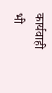कार्यवाही भी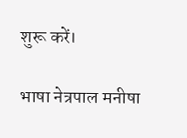शुरू करें।

भाषा नेत्रपाल मनीषा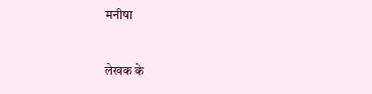मनीषा


लेखक के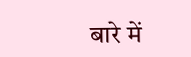बारे में